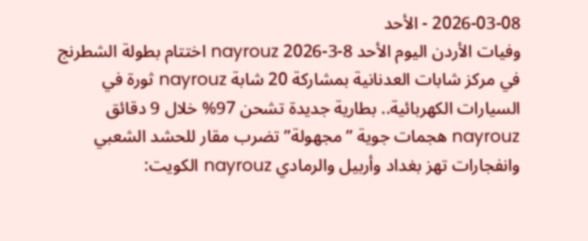2026-03-08 - الأحد
وفيات الأردن اليوم الأحد 8-3-2026 nayrouz اختتام بطولة الشطرنج في مركز شابات العدنانية بمشاركة 20 شابة nayrouz ثورة في السيارات الكهربائية.. بطارية جديدة تشحن 97% خلال 9 دقائق nayrouz هجمات جوية ”مجهولة” تضرب مقار للحشد الشعبي وانفجارات تهز بغداد وأربيل والرمادي nayrouz الكويت: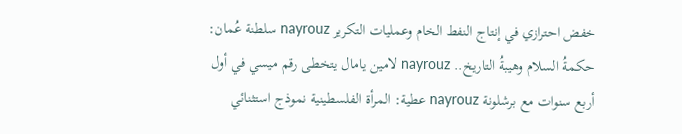خفض احترازي في إنتاج النفط الخام وعمليات التكرير nayrouz سلطنة عُمان: حكمةُ السلام وهيبةُ التاريخ.. nayrouz لامين يامال يتخطى رقم ميسي في أول أربع سنوات مع برشلونة nayrouz عطية: المرأة الفلسطينية نموذج استثنائي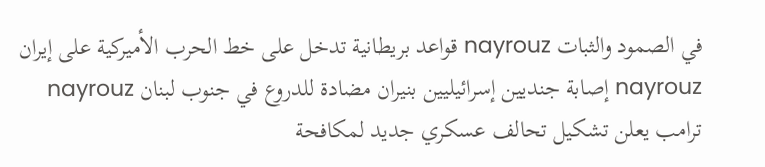في الصمود والثبات nayrouz قواعد بريطانية تدخل على خط الحرب الأميركية على إيران nayrouz إصابة جنديين إسرائيليين بنيران مضادة للدروع في جنوب لبنان nayrouz ترامب يعلن تشكيل تحالف عسكري جديد لمكافحة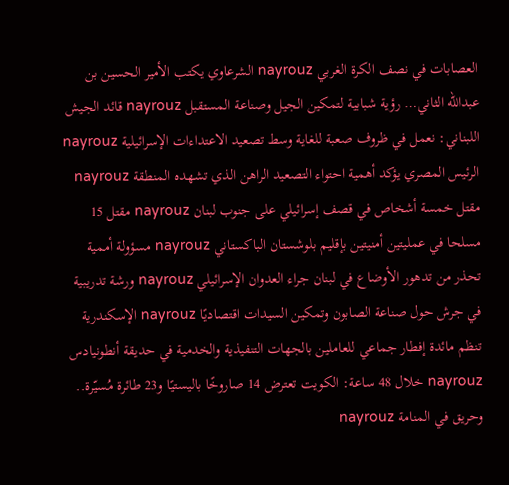العصابات في نصف الكرة الغربي nayrouz الشرعاوي يكتب الأمير الحسين بن عبدالله الثاني… رؤية شبابية لتمكين الجيل وصناعة المستقبل nayrouz قائد الجيش اللبناني: نعمل في ظروف صعبة للغاية وسط تصعيد الاعتداءات الإسرائيلية nayrouz الرئيس المصري يؤكد أهمية احتواء التصعيد الراهن الذي تشهده المنطقة nayrouz مقتل خمسة أشخاص في قصف إسرائيلي على جنوب لبنان nayrouz مقتل 15 مسلحا في عمليتين أمنيتين بإقليم بلوشستان الباكستاني nayrouz مسؤولة أممية تحذر من تدهور الأوضاع في لبنان جراء العدوان الإسرائيلي nayrouz ورشة تدريبية في جرش حول صناعة الصابون وتمكين السيدات اقتصاديًا nayrouz الإسكندرية تنظم مائدة إفطار جماعي للعاملين بالجهات التنفيذية والخدمية في حديقة أنطونيادس nayrouz خلال 48 ساعة: الكويت تعترض 14 صاروخًا باليستيًا و23 طائرة مُسيّرة.. وحريق في المنامة nayrouz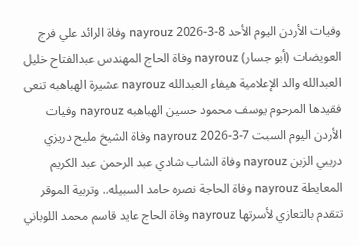وفيات الأردن اليوم الأحد 8-3-2026 nayrouz وفاة الرائد علي فرج العويضات (أبو جسار) nayrouz وفاة الحاج المهندس عبدالفتاح خليل العبدالله والد الإعلامية هيفاء العبدالله nayrouz عشيرة الهباهبه تنعى فقيدها المرحوم يوسف محمود حسين الهباهبه nayrouz وفيات الأردن اليوم السبت 7-3-2026 nayrouz وفاة الشيخ مليح دريزي دريبي الزبن nayrouz وفاة الشاب شادي عبد الرحمن عبد الكريم المعايطة nayrouz وفاة الحاجة نصره حامد السبيله.. وتربية الموقر تتقدم بالتعازي لأسرتها nayrouz وفاة الحاج عايد قاسم محمد اللوباني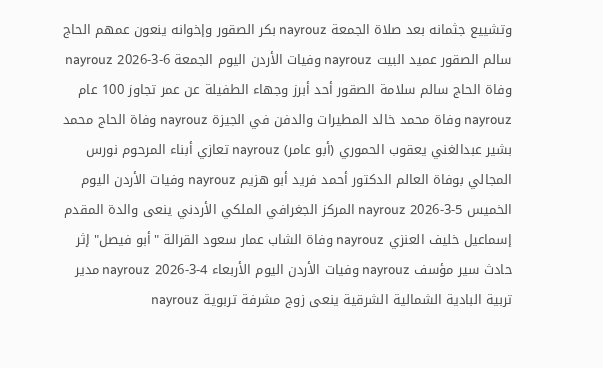وتشييع جثمانه بعد صلاة الجمعة nayrouz بكر الصقور وإخوانه ينعون عمهم الحاج سالم الصقور عميد البيت nayrouz وفيات الأردن اليوم الجمعة 6-3-2026 nayrouz وفاة الحاج سالم سلامة الصقور أحد أبرز وجهاء الطفيلة عن عمر تجاوز 100 عام nayrouz وفاة محمد خالد المطيرات والدفن في الجيزة nayrouz وفاة الحاج محمد بشير عبدالغني يعقوب الحموري (أبو عامر) nayrouz تعازي أبناء المرحوم نورس المجالي بوفاة العالم الدكتور أحمد فريد أبو هزيم nayrouz وفيات الأردن اليوم الخميس 5-3-2026 nayrouz المركز الجغرافي الملكي الأردني ينعى والدة المقدم إسماعيل خليف العنزي nayrouz وفاة الشاب عمار سعود القرالة "أبو فيصل" إثر حادث سير مؤسف nayrouz وفيات الأردن اليوم الأربعاء 4-3-2026 nayrouz مدير تربية البادية الشمالية الشرقية ينعى زوج مشرفة تربوية nayrouz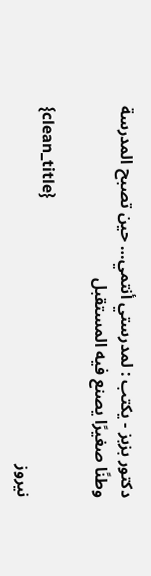دكتور بزبز - يكتب : لمدرستي أنتمي… حين تصبح المدرسة وطنًا صغيرًا يصنع فيه المستقبل

{clean_title}
نيروز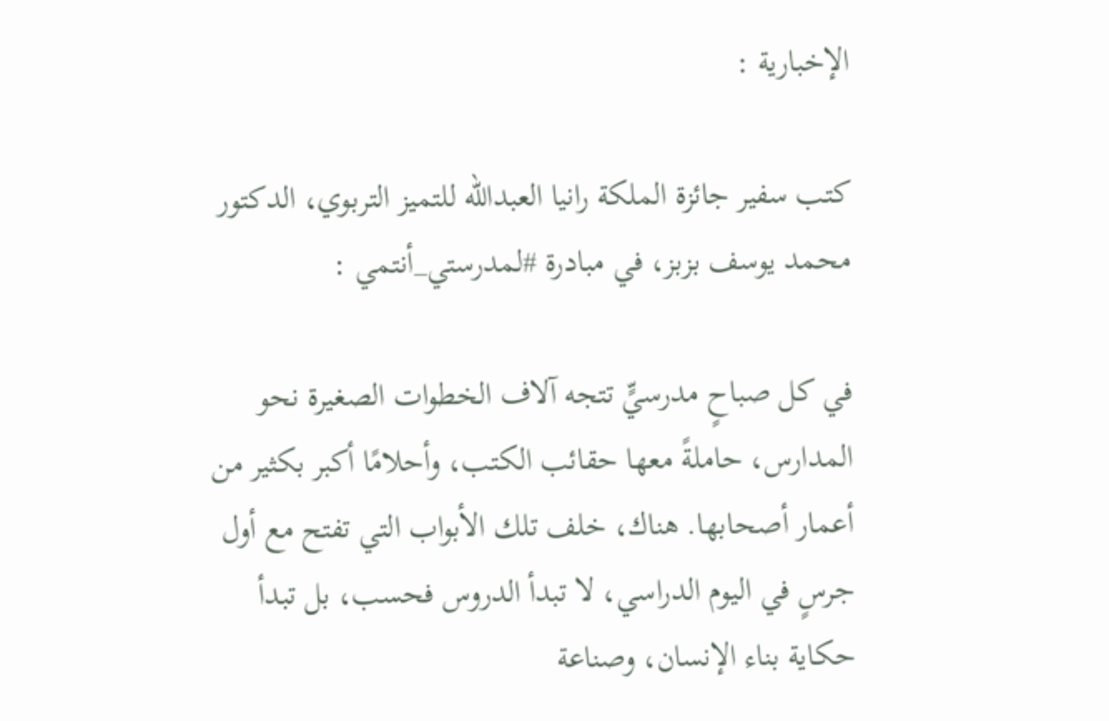الإخبارية :

كتب سفير جائزة الملكة رانيا العبدالله للتميز التربوي، الدكتور محمد يوسف بزبز، في مبادرة #لمدرستي_أنتمي :

في كل صباحٍ مدرسيٍّ تتجه آلاف الخطوات الصغيرة نحو المدارس، حاملةً معها حقائب الكتب، وأحلامًا أكبر بكثير من أعمار أصحابها. هناك، خلف تلك الأبواب التي تفتح مع أول جرسٍ في اليوم الدراسي، لا تبدأ الدروس فحسب، بل تبدأ حكاية بناء الإنسان، وصناعة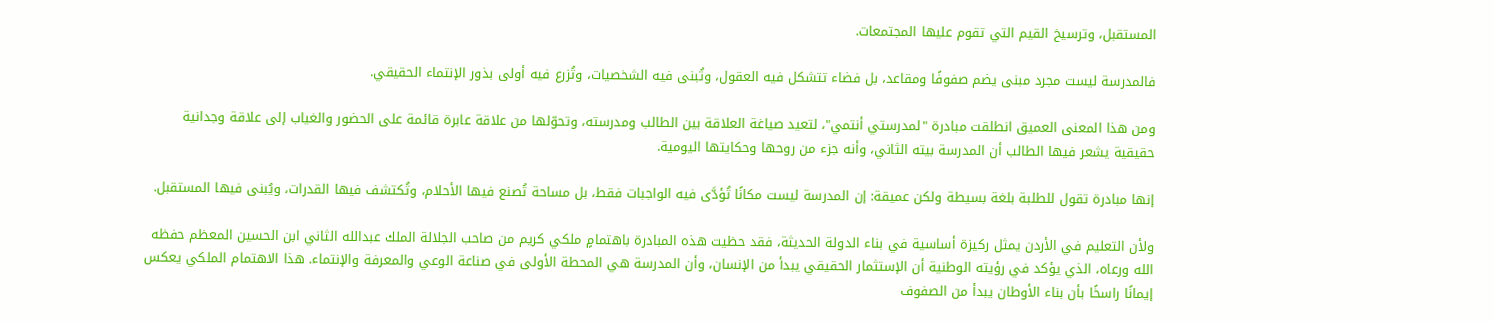المستقبل، وترسيخ القيم التي تقوم عليها المجتمعات.

فالمدرسة ليست مجرد مبنى يضم صفوفًا ومقاعد، بل فضاء تتشكل فيه العقول، وتُبنى فيه الشخصيات، وتُزرع فيه أولى بذور الإنتماء الحقيقي.

ومن هذا المعنى العميق انطلقت مبادرة "لمدرستي أنتمي"، لتعيد صياغة العلاقة بين الطالب ومدرسته، وتحوّلها من علاقة عابرة قائمة على الحضور والغياب إلى علاقة وجدانية حقيقية يشعر فيها الطالب أن المدرسة بيته الثاني، وأنه جزء من روحها وحكايتها اليومية.

إنها مبادرة تقول للطلبة بلغة بسيطة ولكن عميقة: إن المدرسة ليست مكانًا تُؤدَّى فيه الواجبات فقط، بل مساحة تُصنع فيها الأحلام، وتُكتشف فيها القدرات، ويُبنى فيها المستقبل.

ولأن التعليم في الأردن يمثل ركيزة أساسية في بناء الدولة الحديثة، فقد حظيت هذه المبادرة باهتمامٍ ملكي كريم من صاحب الجلالة الملك عبدالله الثاني ابن الحسين المعظم حفظه الله ورعاه، الذي يؤكد في رؤيته الوطنية أن الإستثمار الحقيقي يبدأ من الإنسان، وأن المدرسة هي المحطة الأولى في صناعة الوعي والمعرفة والإنتماء. هذا الاهتمام الملكي يعكس إيمانًا راسخًا بأن بناء الأوطان يبدأ من الصفوف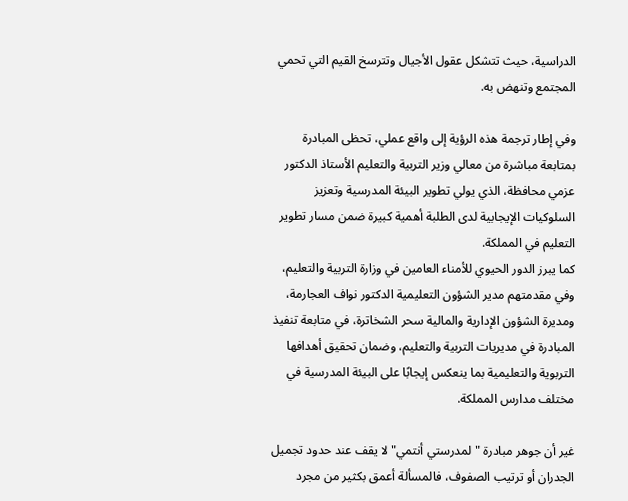الدراسية، حيث تتشكل عقول الأجيال وتترسخ القيم التي تحمي المجتمع وتنهض به.

وفي إطار ترجمة هذه الرؤية إلى واقع عملي، تحظى المبادرة بمتابعة مباشرة من معالي وزير التربية والتعليم الأستاذ الدكتور عزمي محافظة، الذي يولي تطوير البيئة المدرسية وتعزيز السلوكيات الإيجابية لدى الطلبة أهمية كبيرة ضمن مسار تطوير التعليم في المملكة.
كما يبرز الدور الحيوي للأمناء العامين في وزارة التربية والتعليم، وفي مقدمتهم مدير الشؤون التعليمية الدكتور نواف العجارمة، ومديرة الشؤون الإدارية والمالية سحر الشخاترة، في متابعة تنفيذ المبادرة في مديريات التربية والتعليم، وضمان تحقيق أهدافها التربوية والتعليمية بما ينعكس إيجابًا على البيئة المدرسية في مختلف مدارس المملكة.

غير أن جوهر مبادرة "لمدرستي أنتمي" لا يقف عند حدود تجميل الجدران أو ترتيب الصفوف، فالمسألة أعمق بكثير من مجرد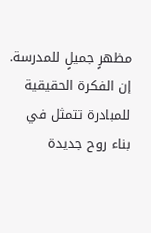مظهرٍ جميلٍ للمدرسة. إن الفكرة الحقيقية للمبادرة تتمثل في بناء روح جديدة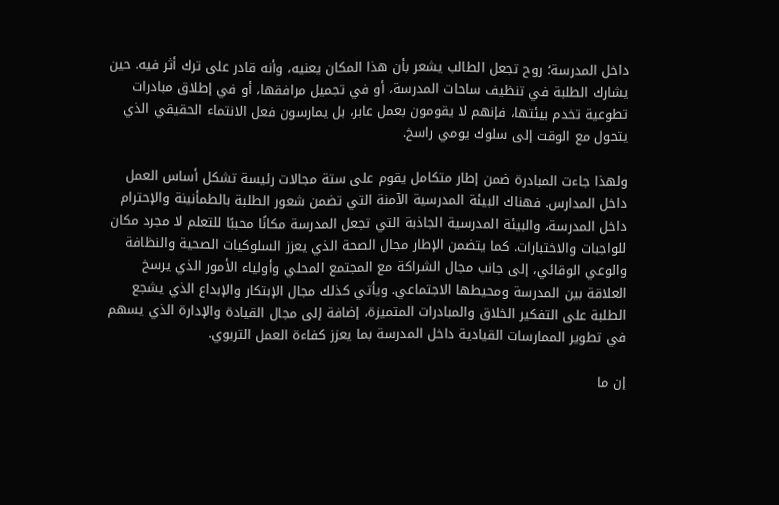داخل المدرسة؛ روح تجعل الطالب يشعر بأن هذا المكان يعنيه، وأنه قادر على ترك أثر فيه. حين يشارك الطلبة في تنظيف ساحات المدرسة، أو في تجميل مرافقها، أو في إطلاق مبادرات تطوعية تخدم بيئتها، فإنهم لا يقومون بعمل عابر، بل يمارسون فعل الانتماء الحقيقي الذي يتحول مع الوقت إلى سلوك يومي راسخ.

ولهذا جاءت المبادرة ضمن إطار متكامل يقوم على ستة مجالات رئيسة تشكل أساس العمل داخل المدارس. فهناك البيئة المدرسية الآمنة التي تضمن شعور الطلبة بالطمأنينة والإحترام داخل المدرسة، والبيئة المدرسية الجاذبة التي تجعل المدرسة مكانًا محببًا للتعلم لا مجرد مكان للواجبات والاختبارات. كما يتضمن الإطار مجال الصحة الذي يعزز السلوكيات الصحية والنظافة والوعي الوقائي، إلى جانب مجال الشراكة مع المجتمع المحلي وأولياء الأمور الذي يرسخ العلاقة بين المدرسة ومحيطها الاجتماعي. ويأتي كذلك مجال الإبتكار والإبداع الذي يشجع الطلبة على التفكير الخلاق والمبادرات المتميزة، إضافة إلى مجال القيادة والإدارة الذي يسهم في تطوير الممارسات القيادية داخل المدرسة بما يعزز كفاءة العمل التربوي.

إن ما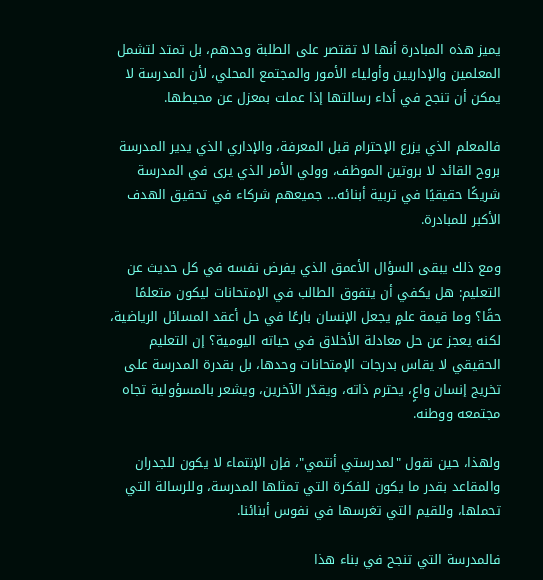يميز هذه المبادرة أنها لا تقتصر على الطلبة وحدهم، بل تمتد لتشمل المعلمين والإداريين وأولياء الأمور والمجتمع المحلي، لأن المدرسة لا يمكن أن تنجح في أداء رسالتها إذا عملت بمعزل عن محيطها.

فالمعلم الذي يزرع الإحترام قبل المعرفة، والإداري الذي يدير المدرسة بروح القائد لا بروتين الموظف، وولي الأمر الذي يرى في المدرسة شريكًا حقيقيًا في تربية أبنائه… جميعهم شركاء في تحقيق الهدف الأكبر للمبادرة.

ومع ذلك يبقى السؤال الأعمق الذي يفرض نفسه في كل حديث عن التعليم: هل يكفي أن يتفوق الطالب في الإمتحانات ليكون متعلمًا حقًا؟ وما قيمة علمٍ يجعل الإنسان بارعًا في حل أعقد المسائل الرياضية، لكنه يعجز عن حل معادلة الأخلاق في حياته اليومية؟ إن التعليم الحقيقي لا يقاس بدرجات الإمتحانات وحدها، بل بقدرة المدرسة على تخريج إنسان واعٍ، يحترم ذاته، ويقدّر الآخرين، ويشعر بالمسؤولية تجاه مجتمعه ووطنه.

ولهذا، حين نقول "لمدرستي أنتمي"، فإن الإنتماء لا يكون للجدران والمقاعد بقدر ما يكون للفكرة التي تمثلها المدرسة، وللرسالة التي تحملها، وللقيم التي تغرسها في نفوس أبنائنا.

فالمدرسة التي تنجح في بناء هذا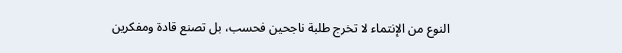النوع من الإنتماء لا تخرج طلبة ناجحين فحسب، بل تصنع قادة ومفكرين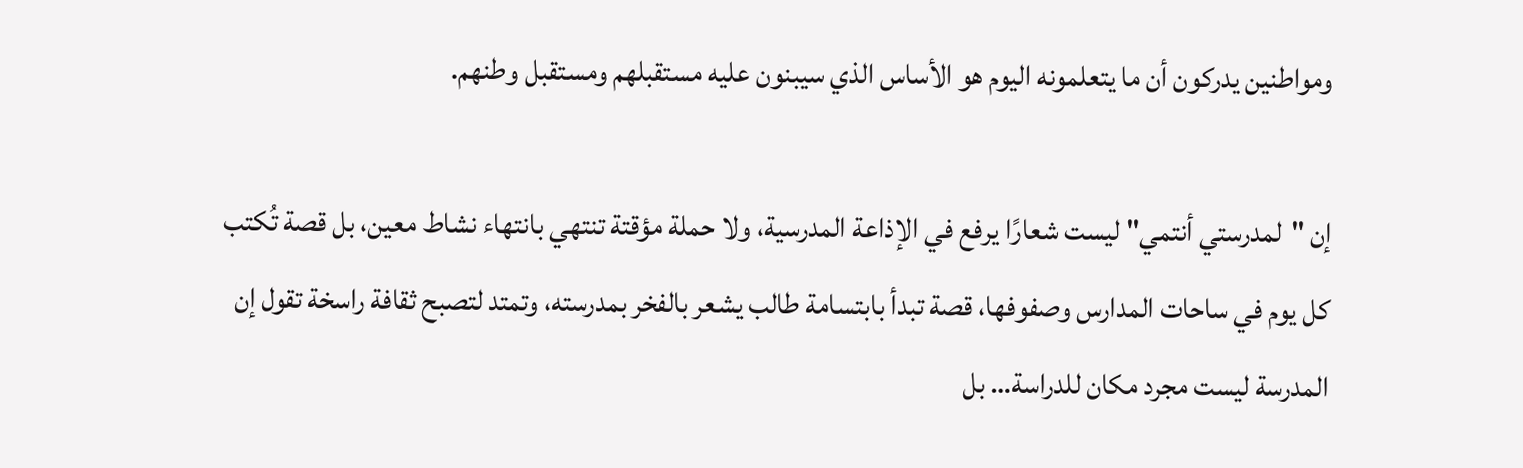ومواطنين يدركون أن ما يتعلمونه اليوم هو الأساس الذي سيبنون عليه مستقبلهم ومستقبل وطنهم.

إن "لمدرستي أنتمي" ليست شعارًا يرفع في الإذاعة المدرسية، ولا حملة مؤقتة تنتهي بانتهاء نشاط معين، بل قصة تُكتب كل يوم في ساحات المدارس وصفوفها، قصة تبدأ بابتسامة طالب يشعر بالفخر بمدرسته، وتمتد لتصبح ثقافة راسخة تقول إن المدرسة ليست مجرد مكان للدراسة… بل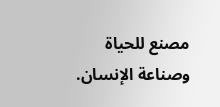مصنع للحياة وصناعة الإنسان.